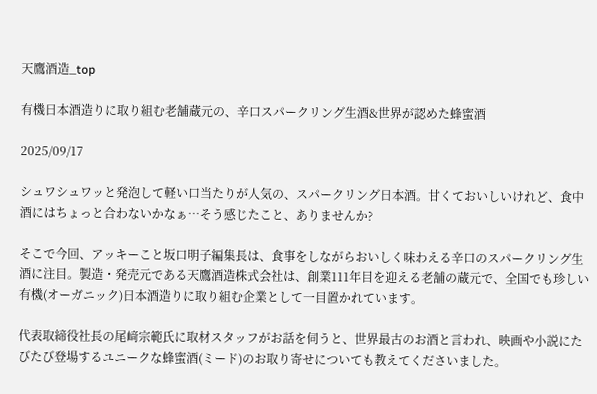天鷹酒造_top

有機日本酒造りに取り組む老舗蔵元の、辛口スパークリング生酒&世界が認めた蜂蜜酒

2025/09/17

シュワシュワッと発泡して軽い口当たりが人気の、スパークリング日本酒。甘くておいしいけれど、食中酒にはちょっと合わないかなぁ…そう感じたこと、ありませんか?

そこで今回、アッキーこと坂口明子編集長は、食事をしながらおいしく味わえる辛口のスパークリング生酒に注目。製造・発売元である天鷹酒造株式会社は、創業111年目を迎える老舗の蔵元で、全国でも珍しい有機(オーガニック)日本酒造りに取り組む企業として一目置かれています。

代表取締役社長の尾﨑宗範氏に取材スタッフがお話を伺うと、世界最古のお酒と言われ、映画や小説にたびたび登場するユニークな蜂蜜酒(ミード)のお取り寄せについても教えてくださいました。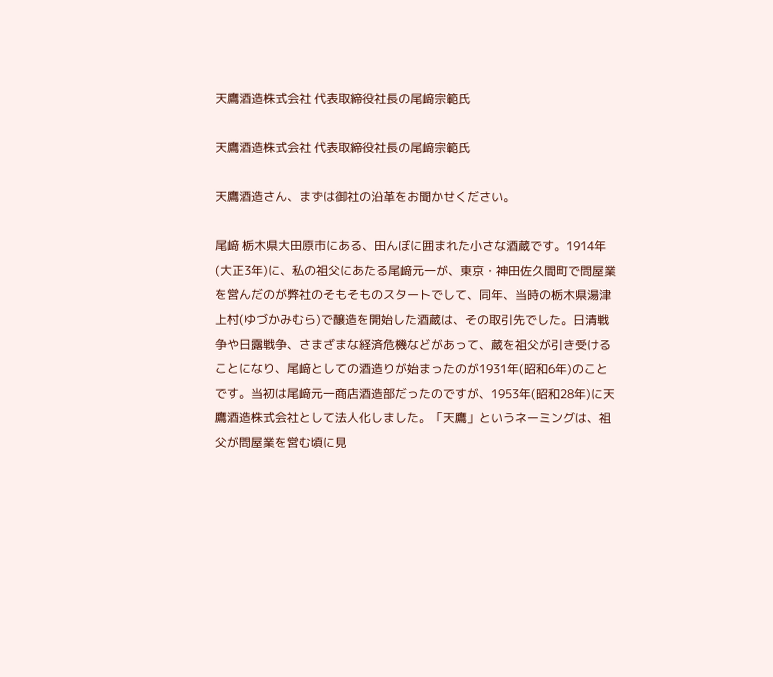天鷹酒造株式会社 代表取締役社長の尾﨑宗範氏

天鷹酒造株式会社 代表取締役社長の尾﨑宗範氏

天鷹酒造さん、まずは御社の沿革をお聞かせください。

尾﨑 栃木県大田原市にある、田んぼに囲まれた小さな酒蔵です。1914年(大正3年)に、私の祖父にあたる尾﨑元一が、東京・神田佐久間町で問屋業を営んだのが弊社のそもそものスタートでして、同年、当時の栃木県湯津上村(ゆづかみむら)で醸造を開始した酒蔵は、その取引先でした。日清戦争や日露戦争、さまざまな経済危機などがあって、蔵を祖父が引き受けることになり、尾﨑としての酒造りが始まったのが1931年(昭和6年)のことです。当初は尾﨑元一商店酒造部だったのですが、1953年(昭和28年)に天鷹酒造株式会社として法人化しました。「天鷹」というネーミングは、祖父が問屋業を営む頃に見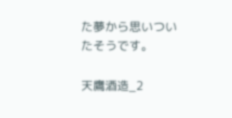た夢から思いついたそうです。

天鷹酒造_2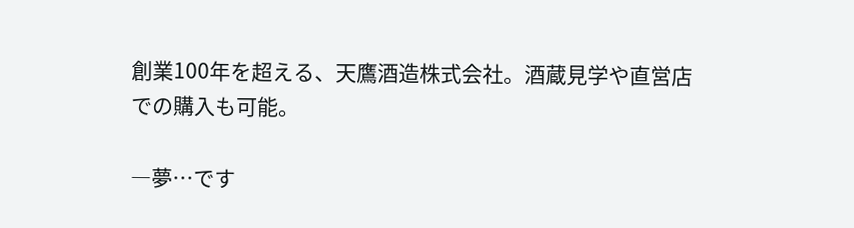創業100年を超える、天鷹酒造株式会社。酒蔵見学や直営店での購入も可能。

―夢…です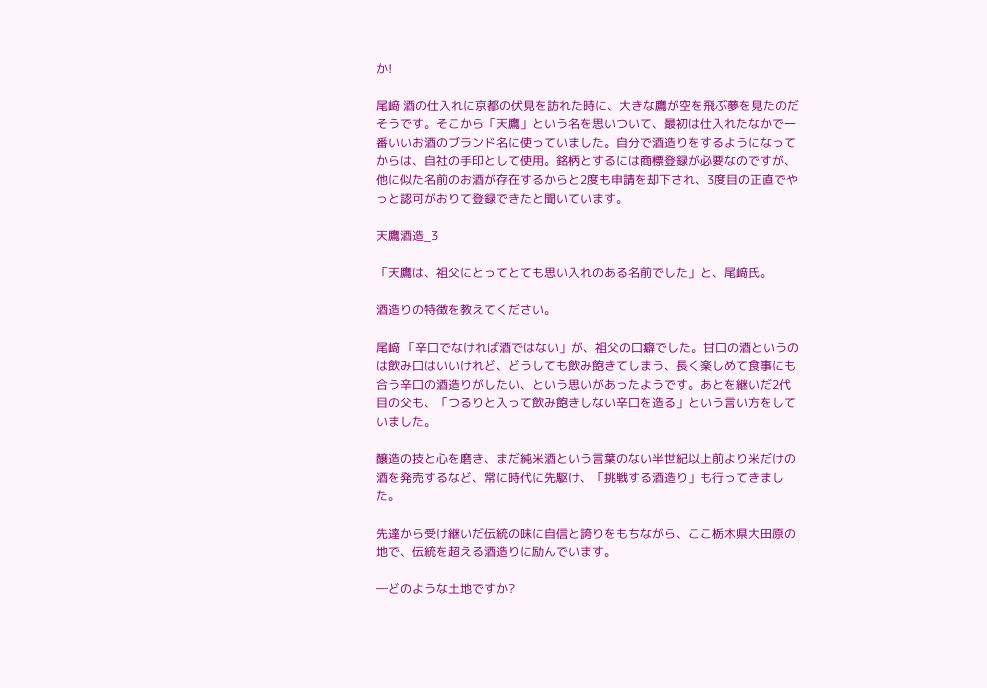か!

尾﨑 酒の仕入れに京都の伏見を訪れた時に、大きな鷹が空を飛ぶ夢を見たのだそうです。そこから「天鷹」という名を思いついて、最初は仕入れたなかで一番いいお酒のブランド名に使っていました。自分で酒造りをするようになってからは、自社の手印として使用。銘柄とするには商標登録が必要なのですが、他に似た名前のお酒が存在するからと2度も申請を却下され、3度目の正直でやっと認可がおりて登録できたと聞いています。

天鷹酒造_3

「天鷹は、祖父にとってとても思い入れのある名前でした」と、尾﨑氏。

酒造りの特徴を教えてください。

尾﨑 「辛口でなければ酒ではない」が、祖父の口癖でした。甘口の酒というのは飲み口はいいけれど、どうしても飲み飽きてしまう、長く楽しめて食事にも合う辛口の酒造りがしたい、という思いがあったようです。あとを継いだ2代目の父も、「つるりと入って飲み飽きしない辛口を造る」という言い方をしていました。

醸造の技と心を磨き、まだ純米酒という言葉のない半世紀以上前より米だけの酒を発売するなど、常に時代に先駆け、「挑戦する酒造り」も行ってきました。

先達から受け継いだ伝統の味に自信と誇りをもちながら、ここ栃木県大田原の地で、伝統を超える酒造りに励んでいます。

―どのような土地ですか?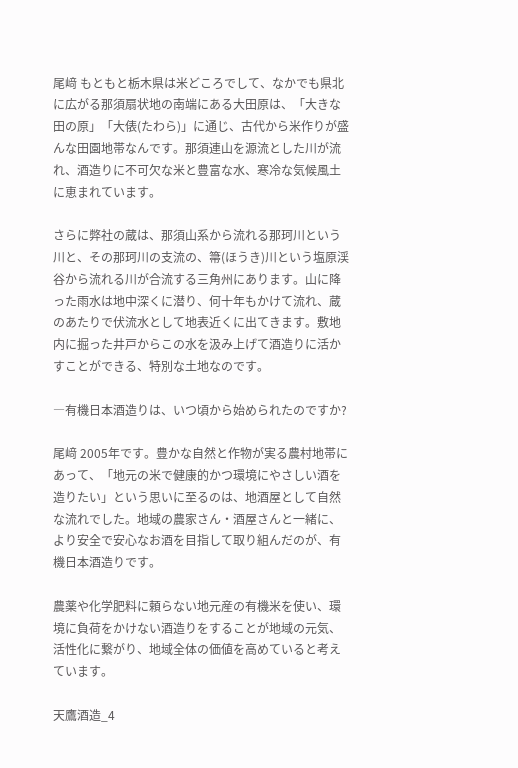尾﨑 もともと栃木県は米どころでして、なかでも県北に広がる那須扇状地の南端にある大田原は、「大きな田の原」「大俵(たわら)」に通じ、古代から米作りが盛んな田園地帯なんです。那須連山を源流とした川が流れ、酒造りに不可欠な米と豊富な水、寒冷な気候風土に恵まれています。

さらに弊社の蔵は、那須山系から流れる那珂川という川と、その那珂川の支流の、箒(ほうき)川という塩原渓谷から流れる川が合流する三角州にあります。山に降った雨水は地中深くに潜り、何十年もかけて流れ、蔵のあたりで伏流水として地表近くに出てきます。敷地内に掘った井戸からこの水を汲み上げて酒造りに活かすことができる、特別な土地なのです。

―有機日本酒造りは、いつ頃から始められたのですか?

尾﨑 2005年です。豊かな自然と作物が実る農村地帯にあって、「地元の米で健康的かつ環境にやさしい酒を造りたい」という思いに至るのは、地酒屋として自然な流れでした。地域の農家さん・酒屋さんと一緒に、より安全で安心なお酒を目指して取り組んだのが、有機日本酒造りです。

農薬や化学肥料に頼らない地元産の有機米を使い、環境に負荷をかけない酒造りをすることが地域の元気、活性化に繋がり、地域全体の価値を高めていると考えています。

天鷹酒造_4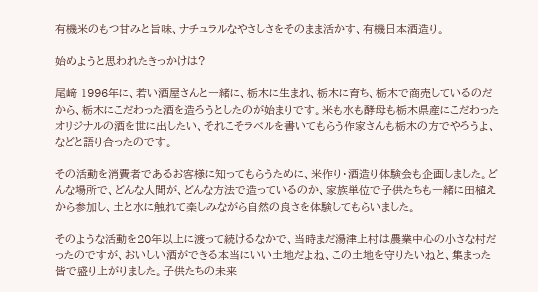有機米のもつ甘みと旨味、ナチュラルなやさしさをそのまま活かす、有機日本酒造り。

始めようと思われたきっかけは?

尾﨑 1996年に、若い酒屋さんと一緒に、栃木に生まれ、栃木に育ち、栃木で商売しているのだから、栃木にこだわった酒を造ろうとしたのが始まりです。米も水も酵母も栃木県産にこだわったオリジナルの酒を世に出したい、それこそラベルを書いてもらう作家さんも栃木の方でやろうよ、などと語り合ったのです。

その活動を消費者であるお客様に知ってもらうために、米作り・酒造り体験会も企画しました。どんな場所で、どんな人間が、どんな方法で造っているのか、家族単位で子供たちも一緒に田植えから参加し、土と水に触れて楽しみながら自然の良さを体験してもらいました。

そのような活動を20年以上に渡って続けるなかで、当時まだ湯津上村は農業中心の小さな村だったのですが、おいしい酒ができる本当にいい土地だよね、この土地を守りたいねと、集まった皆で盛り上がりました。子供たちの未来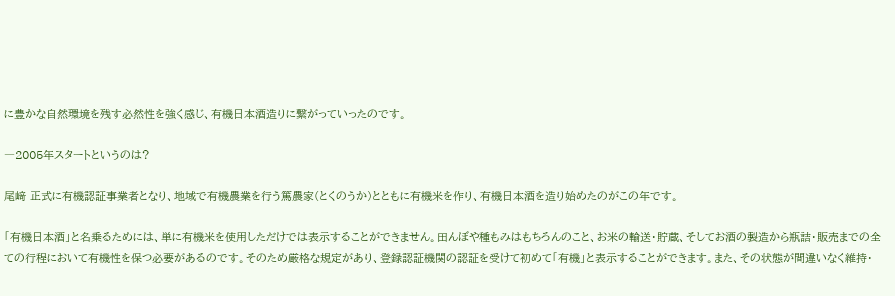に豊かな自然環境を残す必然性を強く感じ、有機日本酒造りに繋がっていったのです。

―2005年スタートというのは?

尾﨑 正式に有機認証事業者となり、地域で有機農業を行う篤農家(とくのうか)とともに有機米を作り、有機日本酒を造り始めたのがこの年です。

「有機日本酒」と名乗るためには、単に有機米を使用しただけでは表示することができません。田んぼや種もみはもちろんのこと、お米の輸送・貯蔵、そしてお酒の製造から瓶詰・販売までの全ての行程において有機性を保つ必要があるのです。そのため厳格な規定があり、登録認証機関の認証を受けて初めて「有機」と表示することができます。また、その状態が間違いなく維持・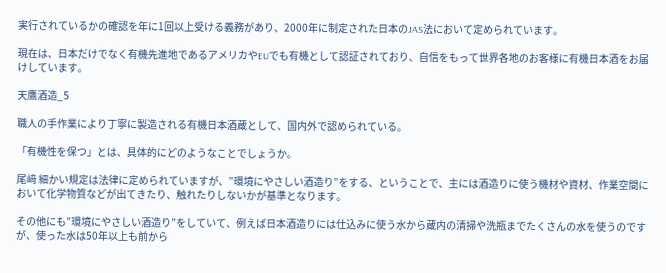実行されているかの確認を年に1回以上受ける義務があり、2000年に制定された日本のJAS法において定められています。

現在は、日本だけでなく有機先進地であるアメリカやEUでも有機として認証されており、自信をもって世界各地のお客様に有機日本酒をお届けしています。

天鷹酒造_5

職人の手作業により丁寧に製造される有機日本酒蔵として、国内外で認められている。

「有機性を保つ」とは、具体的にどのようなことでしょうか。

尾﨑 細かい規定は法律に定められていますが、”環境にやさしい酒造り”をする、ということで、主には酒造りに使う機材や資材、作業空間において化学物質などが出てきたり、触れたりしないかが基準となります。

その他にも”環境にやさしい酒造り”をしていて、例えば日本酒造りには仕込みに使う水から蔵内の清掃や洗瓶までたくさんの水を使うのですが、使った水は50年以上も前から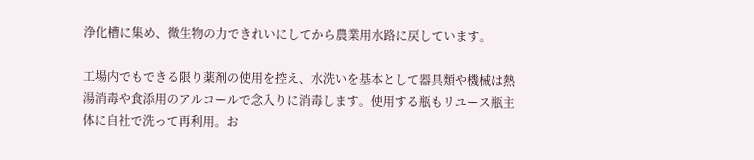浄化槽に集め、微生物の力できれいにしてから農業用水路に戻しています。

工場内でもできる限り薬剤の使用を控え、水洗いを基本として器具類や機械は熱湯消毒や食添用のアルコールで念入りに消毒します。使用する瓶もリユース瓶主体に自社で洗って再利用。お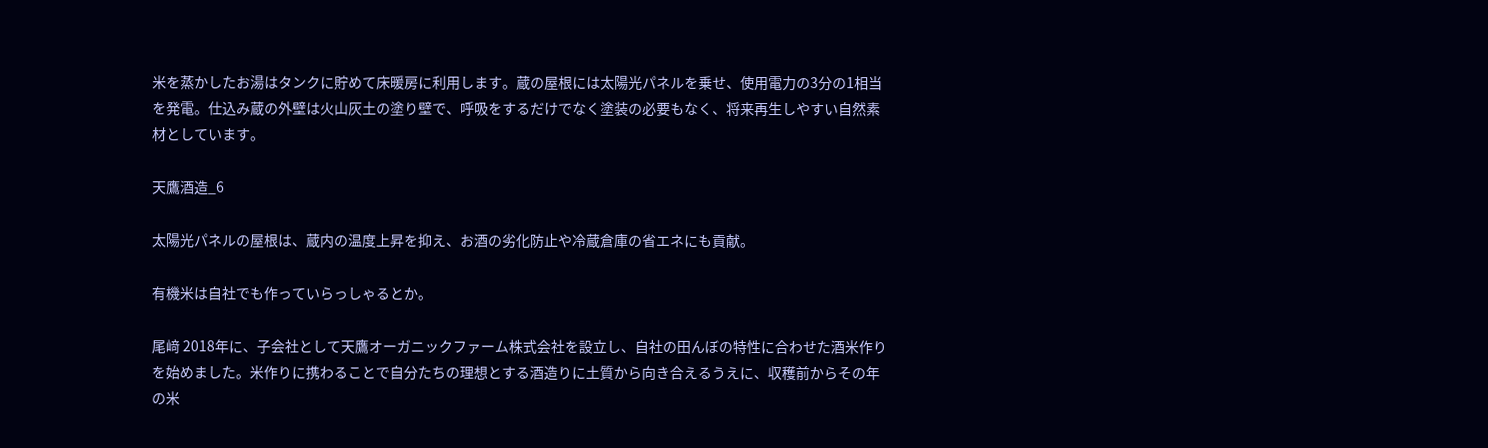米を蒸かしたお湯はタンクに貯めて床暖房に利用します。蔵の屋根には太陽光パネルを乗せ、使用電力の3分の1相当を発電。仕込み蔵の外壁は火山灰土の塗り壁で、呼吸をするだけでなく塗装の必要もなく、将来再生しやすい自然素材としています。

天鷹酒造_6

太陽光パネルの屋根は、蔵内の温度上昇を抑え、お酒の劣化防止や冷蔵倉庫の省エネにも貢献。

有機米は自社でも作っていらっしゃるとか。

尾﨑 2018年に、子会社として天鷹オーガニックファーム株式会社を設立し、自社の田んぼの特性に合わせた酒米作りを始めました。米作りに携わることで自分たちの理想とする酒造りに土質から向き合えるうえに、収穫前からその年の米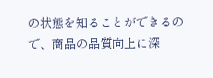の状態を知ることができるので、商品の品質向上に深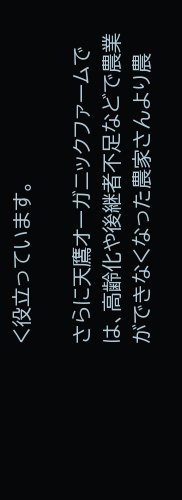く役立っています。

さらに天鷹オーガニックファームでは、高齢化や後継者不足などで農業ができなくなった農家さんより農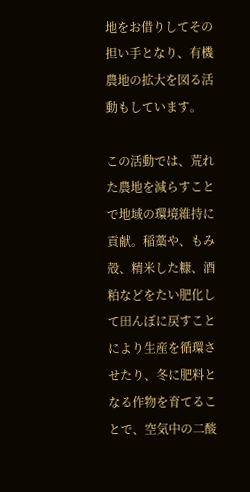地をお借りしてその担い手となり、有機農地の拡大を図る活動もしています。

この活動では、荒れた農地を減らすことで地域の環境維持に貢献。稲藁や、もみ殻、精米した糠、酒粕などをたい肥化して田んぼに戻すことにより生産を循環させたり、冬に肥料となる作物を育てることで、空気中の二酸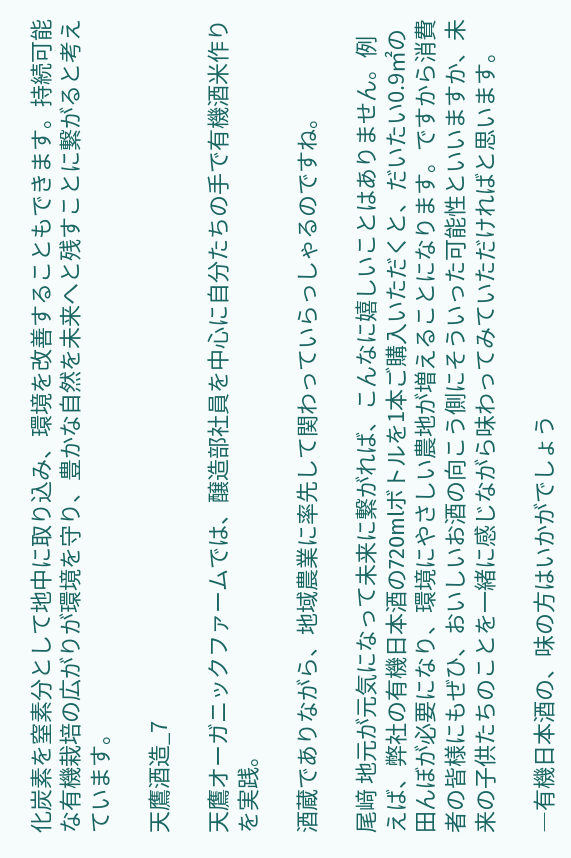化炭素を窒素分として地中に取り込み、環境を改善することもできます。持続可能な有機栽培の広がりが環境を守り、豊かな自然を未来へと残すことに繋がると考えています。

天鷹酒造_7

天鷹オーガニックファームでは、醸造部社員を中心に自分たちの手で有機酒米作りを実践。

酒蔵でありながら、地域農業に率先して関わっていらっしゃるのですね。

尾﨑 地元が元気になって未来に繋がれば、こんなに嬉しいことはありません。例えば、弊社の有機日本酒の720mlボトルを1本ご購入いただくと、だいたい0.9㎡の田んぼが必要になり、環境にやさしい農地が増えることになります。ですから消費者の皆様にもぜひ、おいしいお酒の向こう側にそういった可能性といいますか、未来の子供たちのことを一緒に感じながら味わってみていただければと思います。

―有機日本酒の、味の方はいかがでしょう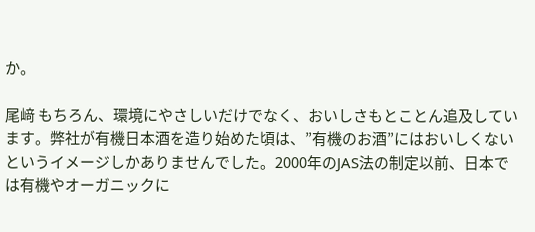か。

尾﨑 もちろん、環境にやさしいだけでなく、おいしさもとことん追及しています。弊社が有機日本酒を造り始めた頃は、”有機のお酒”にはおいしくないというイメージしかありませんでした。2000年のJAS法の制定以前、日本では有機やオーガニックに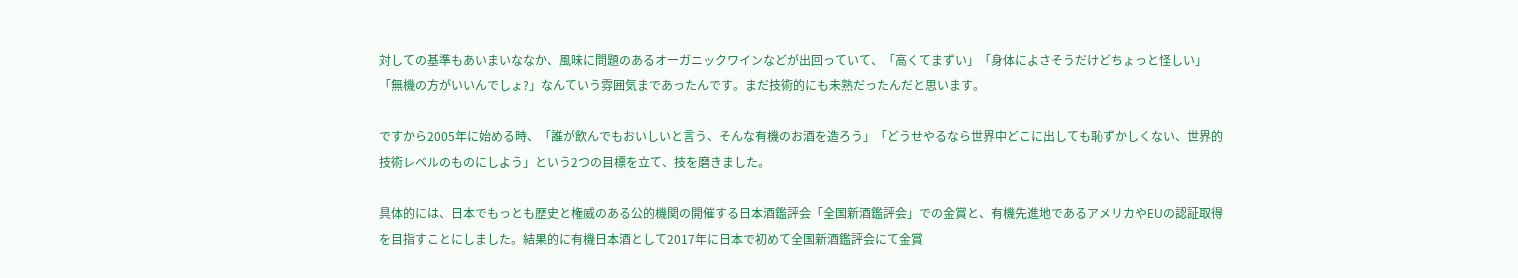対しての基準もあいまいななか、風味に問題のあるオーガニックワインなどが出回っていて、「高くてまずい」「身体によさそうだけどちょっと怪しい」「無機の方がいいんでしょ?」なんていう雰囲気まであったんです。まだ技術的にも未熟だったんだと思います。

ですから2005年に始める時、「誰が飲んでもおいしいと言う、そんな有機のお酒を造ろう」「どうせやるなら世界中どこに出しても恥ずかしくない、世界的技術レベルのものにしよう」という2つの目標を立て、技を磨きました。

具体的には、日本でもっとも歴史と権威のある公的機関の開催する日本酒鑑評会「全国新酒鑑評会」での金賞と、有機先進地であるアメリカやEUの認証取得を目指すことにしました。結果的に有機日本酒として2017年に日本で初めて全国新酒鑑評会にて金賞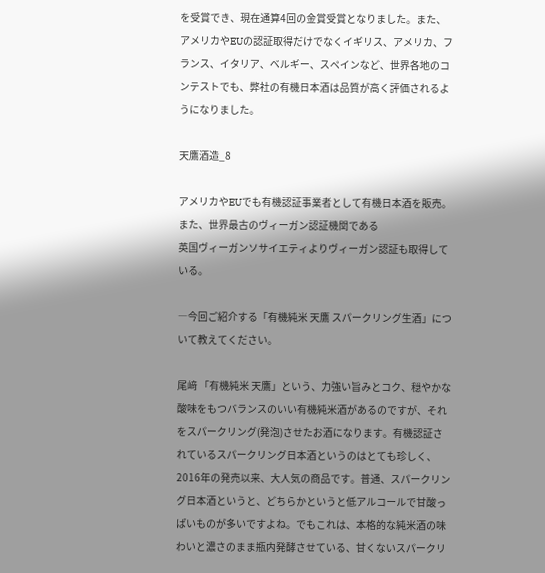を受賞でき、現在通算4回の金賞受賞となりました。また、アメリカやEUの認証取得だけでなくイギリス、アメリカ、フランス、イタリア、ベルギー、スペインなど、世界各地のコンテストでも、弊社の有機日本酒は品質が高く評価されるようになりました。

天鷹酒造_8

アメリカやEUでも有機認証事業者として有機日本酒を販売。
また、世界最古のヴィーガン認証機関である
英国ヴィーガンソサイエティよりヴィーガン認証も取得している。

―今回ご紹介する「有機純米 天鷹 スパークリング生酒」について教えてください。

尾﨑 「有機純米 天鷹」という、力強い旨みとコク、穏やかな酸味をもつバランスのいい有機純米酒があるのですが、それをスパークリング(発泡)させたお酒になります。有機認証されているスパークリング日本酒というのはとても珍しく、2016年の発売以来、大人気の商品です。普通、スパークリング日本酒というと、どちらかというと低アルコールで甘酸っぱいものが多いですよね。でもこれは、本格的な純米酒の味わいと濃さのまま瓶内発酵させている、甘くないスパークリ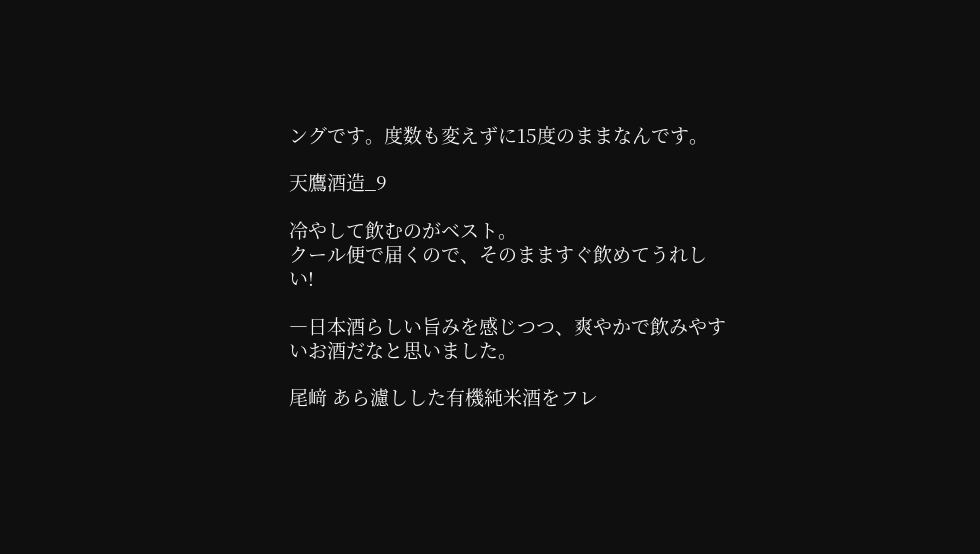ングです。度数も変えずに15度のままなんです。

天鷹酒造_9

冷やして飲むのがベスト。
クール便で届くので、そのまますぐ飲めてうれしい!

―日本酒らしい旨みを感じつつ、爽やかで飲みやすいお酒だなと思いました。

尾﨑 あら濾しした有機純米酒をフレ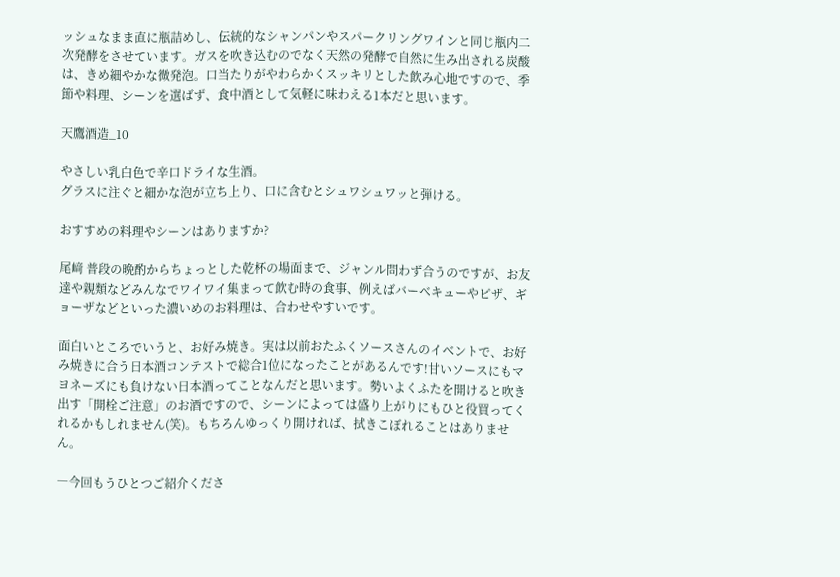ッシュなまま直に瓶詰めし、伝統的なシャンパンやスパークリングワインと同じ瓶内二次発酵をさせています。ガスを吹き込むのでなく天然の発酵で自然に生み出される炭酸は、きめ細やかな微発泡。口当たりがやわらかくスッキリとした飲み心地ですので、季節や料理、シーンを選ばず、食中酒として気軽に味わえる1本だと思います。

天鷹酒造_10

やさしい乳白色で辛口ドライな生酒。
グラスに注ぐと細かな泡が立ち上り、口に含むとシュワシュワッと弾ける。

おすすめの料理やシーンはありますか?

尾﨑 普段の晩酌からちょっとした乾杯の場面まで、ジャンル問わず合うのですが、お友達や親類などみんなでワイワイ集まって飲む時の食事、例えばバーベキューやピザ、ギョーザなどといった濃いめのお料理は、合わせやすいです。

面白いところでいうと、お好み焼き。実は以前おたふくソースさんのイベントで、お好み焼きに合う日本酒コンテストで総合1位になったことがあるんです!甘いソースにもマヨネーズにも負けない日本酒ってことなんだと思います。勢いよくふたを開けると吹き出す「開栓ご注意」のお酒ですので、シーンによっては盛り上がりにもひと役買ってくれるかもしれません(笑)。もちろんゆっくり開ければ、拭きこぼれることはありません。

―今回もうひとつご紹介くださ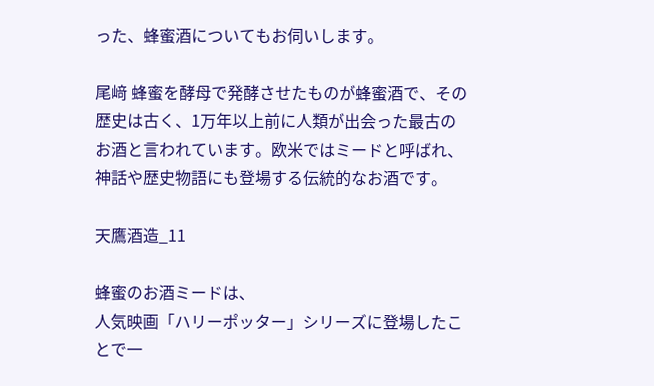った、蜂蜜酒についてもお伺いします。

尾﨑 蜂蜜を酵母で発酵させたものが蜂蜜酒で、その歴史は古く、1万年以上前に人類が出会った最古のお酒と言われています。欧米ではミードと呼ばれ、神話や歴史物語にも登場する伝統的なお酒です。

天鷹酒造_11

蜂蜜のお酒ミードは、
人気映画「ハリーポッター」シリーズに登場したことで一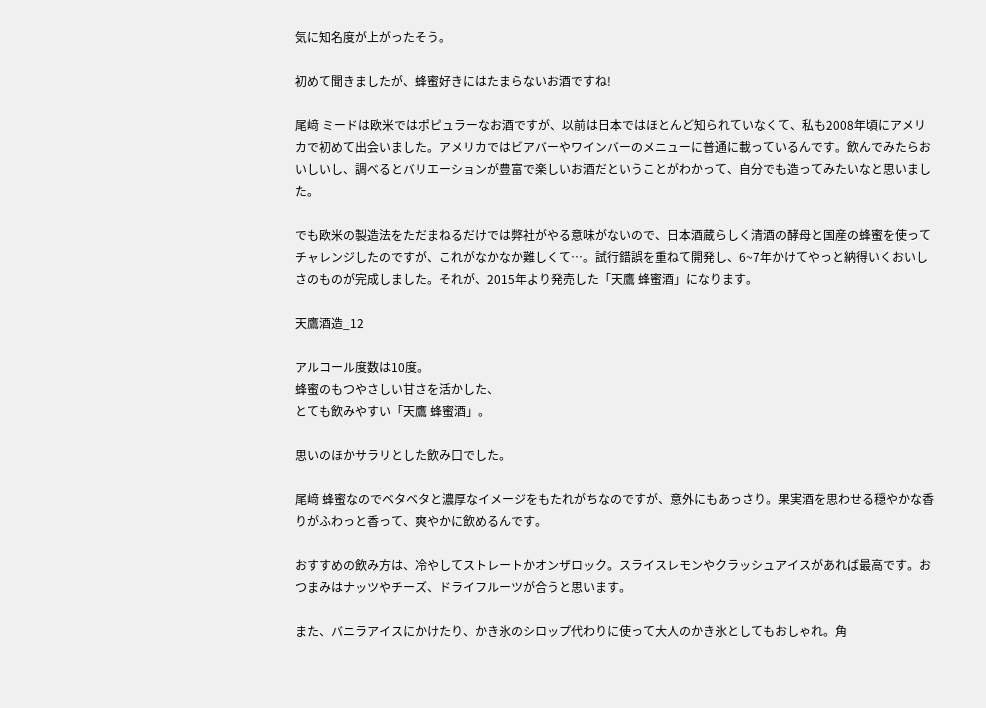気に知名度が上がったそう。

初めて聞きましたが、蜂蜜好きにはたまらないお酒ですね!

尾﨑 ミードは欧米ではポピュラーなお酒ですが、以前は日本ではほとんど知られていなくて、私も2008年頃にアメリカで初めて出会いました。アメリカではビアバーやワインバーのメニューに普通に載っているんです。飲んでみたらおいしいし、調べるとバリエーションが豊富で楽しいお酒だということがわかって、自分でも造ってみたいなと思いました。

でも欧米の製造法をただまねるだけでは弊社がやる意味がないので、日本酒蔵らしく清酒の酵母と国産の蜂蜜を使ってチャレンジしたのですが、これがなかなか難しくて…。試行錯誤を重ねて開発し、6~7年かけてやっと納得いくおいしさのものが完成しました。それが、2015年より発売した「天鷹 蜂蜜酒」になります。

天鷹酒造_12

アルコール度数は10度。
蜂蜜のもつやさしい甘さを活かした、
とても飲みやすい「天鷹 蜂蜜酒」。

思いのほかサラリとした飲み口でした。

尾﨑 蜂蜜なのでベタベタと濃厚なイメージをもたれがちなのですが、意外にもあっさり。果実酒を思わせる穏やかな香りがふわっと香って、爽やかに飲めるんです。

おすすめの飲み方は、冷やしてストレートかオンザロック。スライスレモンやクラッシュアイスがあれば最高です。おつまみはナッツやチーズ、ドライフルーツが合うと思います。

また、バニラアイスにかけたり、かき氷のシロップ代わりに使って大人のかき氷としてもおしゃれ。角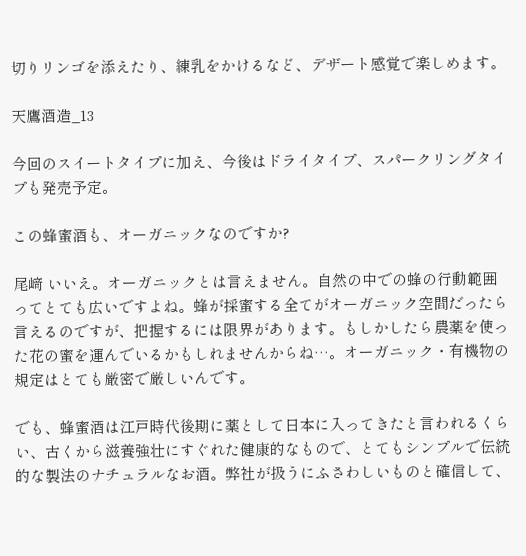切りリンゴを添えたり、練乳をかけるなど、デザート感覚で楽しめます。

天鷹酒造_13

今回のスイートタイプに加え、今後はドライタイプ、スパークリングタイプも発売予定。

この蜂蜜酒も、オーガニックなのですか?

尾﨑 いいえ。オーガニックとは言えません。自然の中での蜂の行動範囲ってとても広いですよね。蜂が採蜜する全てがオーガニック空間だったら言えるのですが、把握するには限界があります。もしかしたら農薬を使った花の蜜を運んでいるかもしれませんからね…。オーガニック・有機物の規定はとても厳密で厳しいんです。

でも、蜂蜜酒は江戸時代後期に薬として日本に入ってきたと言われるくらい、古くから滋養強壮にすぐれた健康的なもので、とてもシンプルで伝統的な製法のナチュラルなお酒。弊社が扱うにふさわしいものと確信して、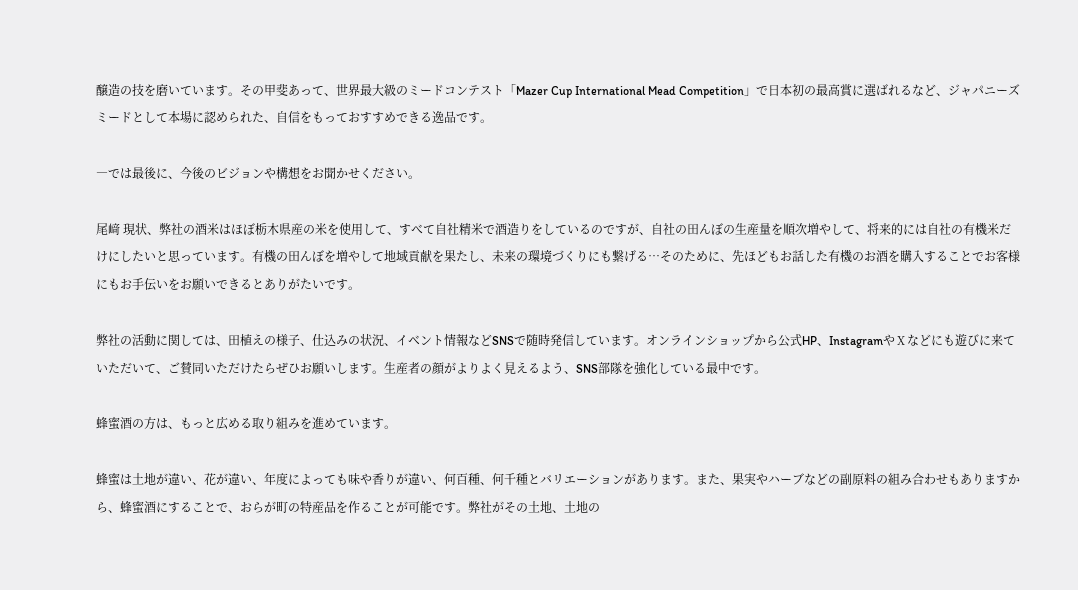醸造の技を磨いています。その甲斐あって、世界最大級のミードコンテスト「Mazer Cup International Mead Competition」で日本初の最高賞に選ばれるなど、ジャパニーズミードとして本場に認められた、自信をもっておすすめできる逸品です。

―では最後に、今後のビジョンや構想をお聞かせください。

尾﨑 現状、弊社の酒米はほぼ栃木県産の米を使用して、すべて自社精米で酒造りをしているのですが、自社の田んぼの生産量を順次増やして、将来的には自社の有機米だけにしたいと思っています。有機の田んぼを増やして地域貢献を果たし、未来の環境づくりにも繋げる…そのために、先ほどもお話した有機のお酒を購入することでお客様にもお手伝いをお願いできるとありがたいです。

弊社の活動に関しては、田植えの様子、仕込みの状況、イベント情報などSNSで随時発信しています。オンラインショップから公式HP、InstagramやⅩなどにも遊びに来ていただいて、ご賛同いただけたらぜひお願いします。生産者の顔がよりよく見えるよう、SNS部隊を強化している最中です。

蜂蜜酒の方は、もっと広める取り組みを進めています。

蜂蜜は土地が違い、花が違い、年度によっても味や香りが違い、何百種、何千種とバリエーションがあります。また、果実やハーブなどの副原料の組み合わせもありますから、蜂蜜酒にすることで、おらが町の特産品を作ることが可能です。弊社がその土地、土地の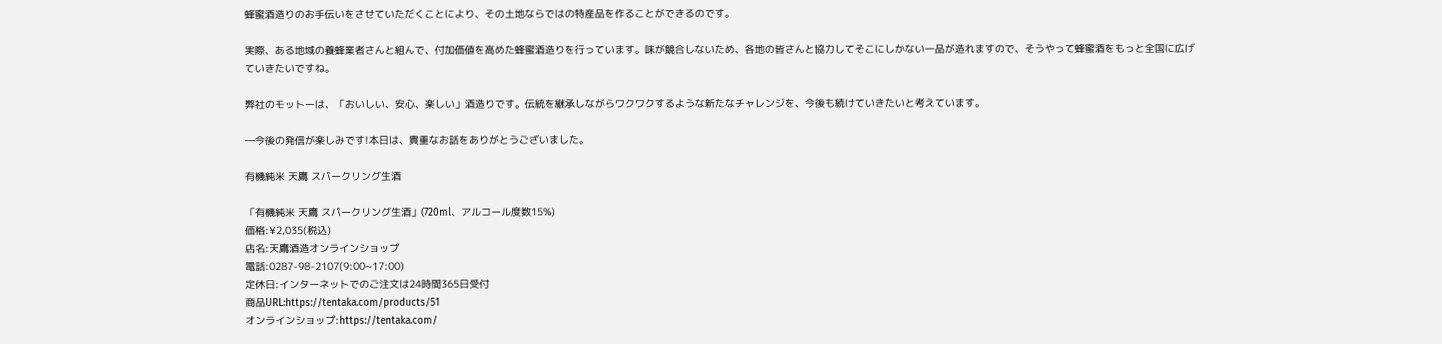蜂蜜酒造りのお手伝いをさせていただくことにより、その土地ならではの特産品を作ることができるのです。

実際、ある地域の養蜂業者さんと組んで、付加価値を高めた蜂蜜酒造りを行っています。味が競合しないため、各地の皆さんと協力してそこにしかない一品が造れますので、そうやって蜂蜜酒をもっと全国に広げていきたいですね。

弊社のモットーは、「おいしい、安心、楽しい」酒造りです。伝統を継承しながらワクワクするような新たなチャレンジを、今後も続けていきたいと考えています。

―今後の発信が楽しみです!本日は、貴重なお話をありがとうございました。

有機純米 天鷹 スパークリング生酒

「有機純米 天鷹 スパークリング生酒」(720ml、アルコール度数15%)
価格:¥2,035(税込)
店名:天鷹酒造オンラインショップ
電話:0287-98-2107(9:00~17:00)
定休日:インターネットでのご注文は24時間365日受付
商品URL:https://tentaka.com/products/51
オンラインショップ:https://tentaka.com/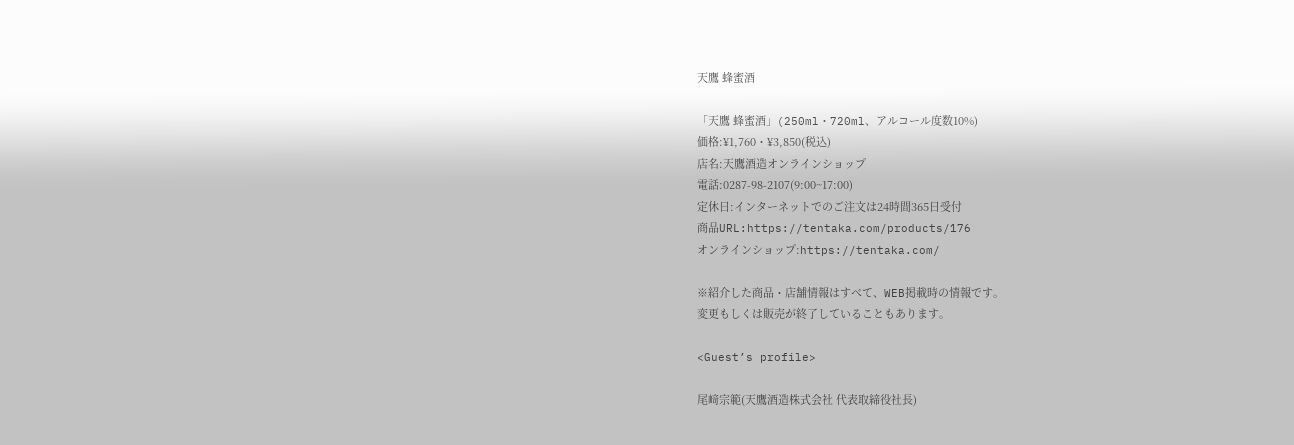天鷹 蜂蜜酒

「天鷹 蜂蜜酒」(250ml・720ml、アルコール度数10%)
価格:¥1,760・¥3,850(税込)
店名:天鷹酒造オンラインショップ
電話:0287-98-2107(9:00~17:00)
定休日:インターネットでのご注文は24時間365日受付
商品URL:https://tentaka.com/products/176
オンラインショップ:https://tentaka.com/

※紹介した商品・店舗情報はすべて、WEB掲載時の情報です。
変更もしくは販売が終了していることもあります。

<Guest’s profile>

尾﨑宗範(天鷹酒造株式会社 代表取締役社長)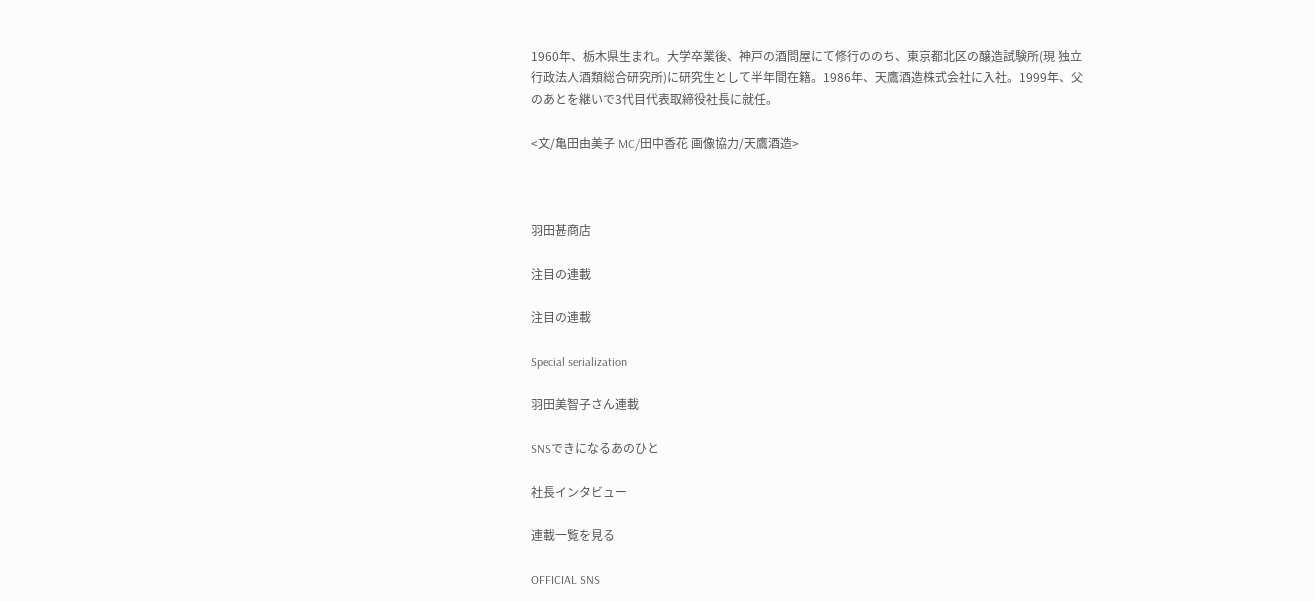1960年、栃木県生まれ。大学卒業後、神戸の酒問屋にて修行ののち、東京都北区の醸造試験所(現 独立行政法人酒類総合研究所)に研究生として半年間在籍。1986年、天鷹酒造株式会社に入社。1999年、父のあとを継いで3代目代表取締役社長に就任。

<文/亀田由美子 MC/田中香花 画像協力/天鷹酒造>



羽田甚商店

注目の連載

注目の連載

Special serialization

羽田美智子さん連載

SNSできになるあのひと

社長インタビュー

連載一覧を見る

OFFICIAL SNS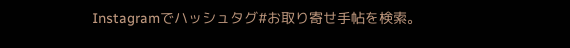Instagramでハッシュタグ#お取り寄せ手帖を検索。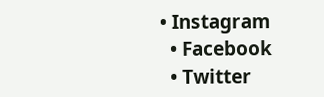• Instagram
  • Facebook
  • Twitter